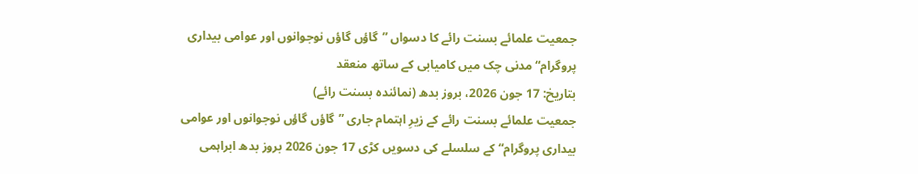جمعیت علمائے بسنت رائے کا دسواں ”گاؤں گاؤں نوجوانوں اور عوامی بیداری پروگرام“ مدنی چک میں کامیابی کے ساتھ منعقد
بتاریخ: 17 جون 2026، بروز بدھ (نمائندہ بسنت رائے)
جمعیت علمائے بسنت رائے کے زیرِ اہتمام جاری ”گاؤں گاؤں نوجوانوں اور عوامی بیداری پروگرام“ کے سلسلے کی دسویں کڑی 17 جون 2026 بروز بدھ ابراہمی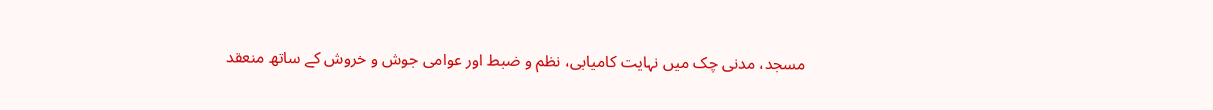مسجد، مدنی چک میں نہایت کامیابی، نظم و ضبط اور عوامی جوش و خروش کے ساتھ منعقد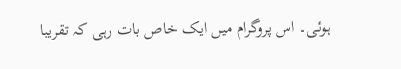ہوئی۔ اس پروگرام میں ایک خاص بات رہی کہ تقریبا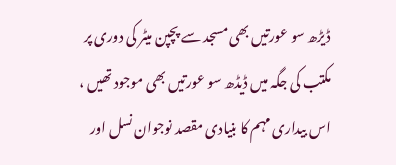ڈیڑھ سو عورتیں بھی مسجد سے پچپن میٹر کی دوری پر مکتب کی جگہ میں ڈیڈھ سو عورتیں بھی موجود تھیں ، اس بیداری مہم کا بنیادی مقصد نوجوان نسل اور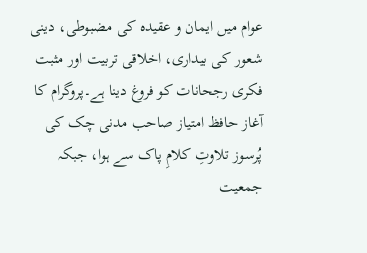عوام میں ایمان و عقیدہ کی مضبوطی، دینی شعور کی بیداری، اخلاقی تربیت اور مثبت فکری رجحانات کو فروغ دینا ہے۔پروگرام کا آغاز حافظ امتیاز صاحب مدنی چک کی پُرسوز تلاوتِ کلامِ پاک سے ہوا، جبکہ جمعیت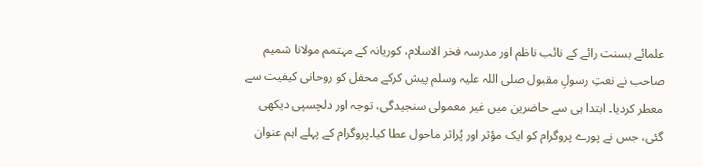علمائے بسنت رائے کے نائب ناظم اور مدرسہ فخر الاسلام، کوریانہ کے مہتمم مولانا شمیم صاحب نے نعتِ رسولِ مقبول صلی اللہ علیہ وسلم پیش کرکے محفل کو روحانی کیفیت سے معطر کردیا۔ ابتدا ہی سے حاضرین میں غیر معمولی سنجیدگی، توجہ اور دلچسپی دیکھی گئی، جس نے پورے پروگرام کو ایک مؤثر اور پُراثر ماحول عطا کیا۔پروگرام کے پہلے اہم عنوان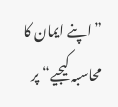”اپنے ایمان کا محاسبہ کیجیے“ پر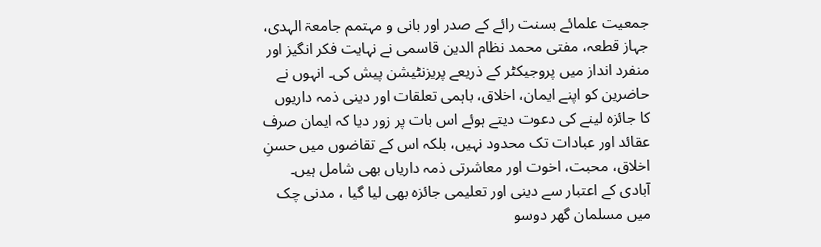جمعیت علمائے بسنت رائے کے صدر اور بانی و مہتمم جامعۃ الہدی، جہاز قطعہ، مفتی محمد نظام الدین قاسمی نے نہایت فکر انگیز اور منفرد انداز میں پروجیکٹر کے ذریعے پریزنٹیشن پیش کی۔ انہوں نے حاضرین کو اپنے ایمان، اخلاق، باہمی تعلقات اور دینی ذمہ داریوں کا جائزہ لینے کی دعوت دیتے ہوئے اس بات پر زور دیا کہ ایمان صرف عقائد اور عبادات تک محدود نہیں، بلکہ اس کے تقاضوں میں حسنِ اخلاق، محبت، اخوت اور معاشرتی ذمہ داریاں بھی شامل ہیں۔ آبادی کے اعتبار سے دینی اور تعلیمی جائزہ بھی لیا گیا ، مدنی چک میں مسلمان گھر دوسو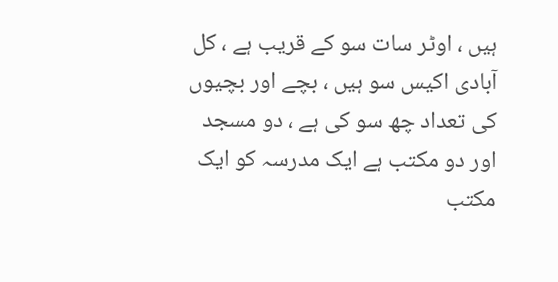ہیں ، اوٹر سات سو کے قریب ہے ، کل آبادی اکیس سو ہیں ، بچے اور بچیوں کی تعداد چھ سو کی ہے ، دو مسجد اور دو مکتب ہے ایک مدرسہ کو ایک مکتب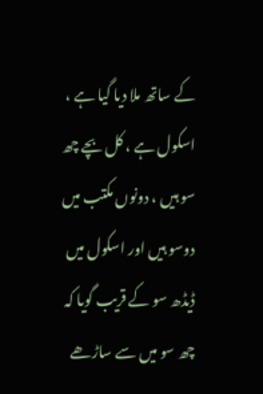کے ساتھ ملا دیا گیا ہے ، اسکول ہے ، کل بچے چھ سو ہیں ، دونوں مکتب میں دوسو ہیں اور اسکول میں ڈیڈھ سو کے قریب گویا کہ چھ سو میں سے ساڑھے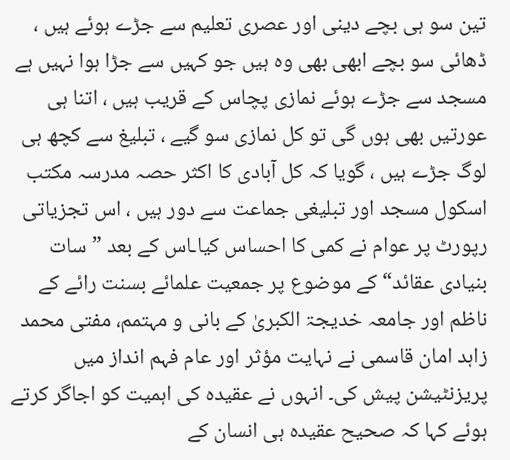تین سو ہی بچے دینی اور عصری تعلیم سے جڑے ہوئے ہیں ، ڈھائی سو بچے ابھی بھی وہ ہیں جو کہیں سے جڑا ہوا نہیں ہے مسجد سے جڑے ہوئے نمازی پچاس کے قریب ہیں ، اتنا ہی عورتیں بھی ہوں گی تو کل نمازی سو گیے ، تبلیغ سے کچھ ہی لوگ جڑے ہیں ، گویا کہ کل آبادی کا اکثر حصہ مدرسہ مکتب اسکول مسجد اور تبلیغی جماعت سے دور ہیں ، اس تجزیاتی رپورٹ پر عوام نے کمی کا احساس کیاـاس کے بعد ”سات بنیادی عقائد“ کے موضوع پر جمعیت علمائے بسنت رائے کے ناظم اور جامعہ خدیجۃ الکبریٰ کے بانی و مہتمم، مفتی محمد زاہد امان قاسمی نے نہایت مؤثر اور عام فہم انداز میں پریزنٹیشن پیش کی۔ انہوں نے عقیدہ کی اہمیت کو اجاگر کرتے ہوئے کہا کہ صحیح عقیدہ ہی انسان کے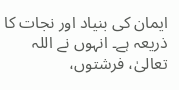ایمان کی بنیاد اور نجات کا ذریعہ ہے۔ انہوں نے اللہ تعالیٰ، فرشتوں،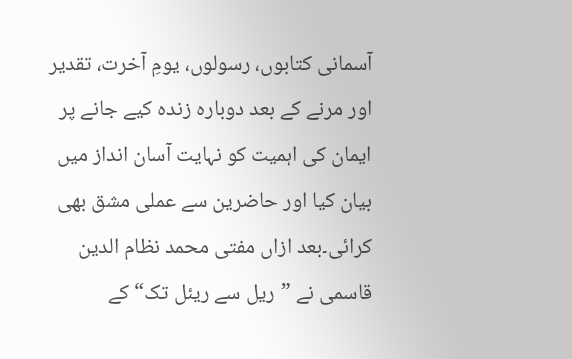آسمانی کتابوں، رسولوں، یومِ آخرت، تقدیر اور مرنے کے بعد دوبارہ زندہ کیے جانے پر ایمان کی اہمیت کو نہایت آسان انداز میں بیان کیا اور حاضرین سے عملی مشق بھی کرائی۔بعد ازاں مفتی محمد نظام الدین قاسمی نے ”ریل سے ریئل تک“ کے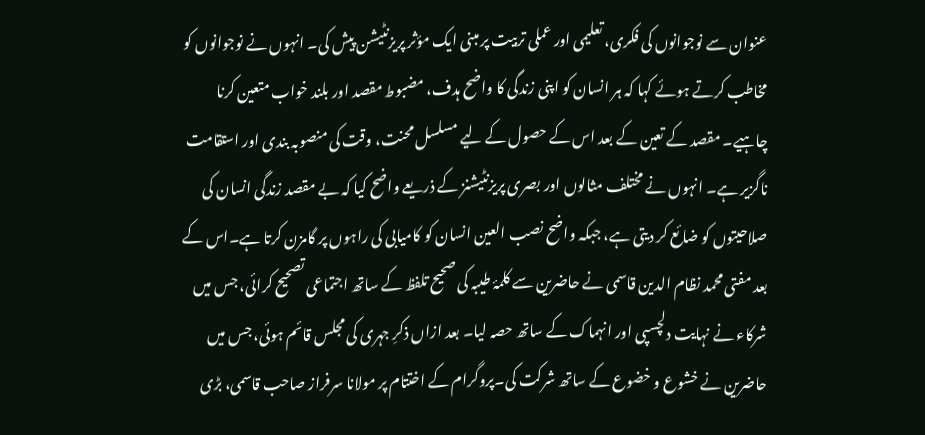عنوان سے نوجوانوں کی فکری، تعلیمی اور عملی تربیت پر مبنی ایک مؤثر پریزنٹیشن پیش کی۔ انہوں نے نوجوانوں کو مخاطب کرتے ہوئے کہا کہ ہر انسان کو اپنی زندگی کا واضح ہدف، مضبوط مقصد اور بلند خواب متعین کرنا چاہیے۔ مقصد کے تعین کے بعد اس کے حصول کے لیے مسلسل محنت، وقت کی منصوبہ بندی اور استقامت ناگزیر ہے۔ انہوں نے مختلف مثالوں اور بصری پریزنٹیشنز کے ذریعے واضح کیا کہ بے مقصد زندگی انسان کی صلاحیتوں کو ضائع کر دیتی ہے، جبکہ واضح نصب العین انسان کو کامیابی کی راہوں پر گامزن کرتا ہے۔اس کے بعد مفتی محمد نظام الدین قاسمی نے حاضرین سے کلمۂ طیبہ کی صحیح تلفظ کے ساتھ اجتماعی تصحیح کرائی، جس میں شرکاء نے نہایت دلچسپی اور انہماک کے ساتھ حصہ لیا۔ بعد ازاں ذکرِ جہری کی مجلس قائم ہوئی، جس میں حاضرین نے خشوع و خضوع کے ساتھ شرکت کی۔پروگرام کے اختتام پر مولانا سرفراز صاحب قاسمی، بڑی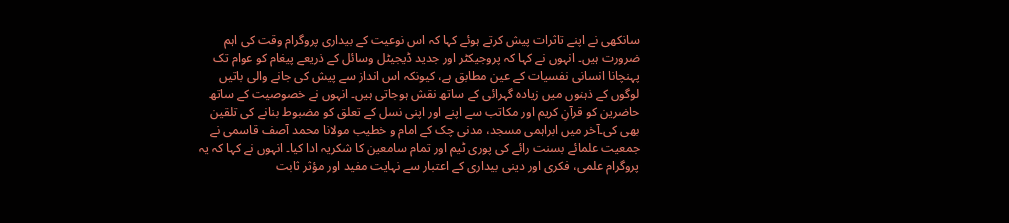سانکھی نے اپنے تاثرات پیش کرتے ہوئے کہا کہ اس نوعیت کے بیداری پروگرام وقت کی اہم ضرورت ہیں۔ انہوں نے کہا کہ پروجیکٹر اور جدید ڈیجیٹل وسائل کے ذریعے پیغام کو عوام تک پہنچانا انسانی نفسیات کے عین مطابق ہے، کیونکہ اس انداز سے پیش کی جانے والی باتیں لوگوں کے ذہنوں میں زیادہ گہرائی کے ساتھ نقش ہوجاتی ہیں۔ انہوں نے خصوصیت کے ساتھ حاضرین کو قرآنِ کریم اور مکاتب سے اپنے اور اپنی نسل کے تعلق کو مضبوط بنانے کی تلقین بھی کی۔آخر میں ابراہمی مسجد، مدنی چک کے امام و خطیب مولانا محمد آصف قاسمی نے جمعیت علمائے بسنت رائے کی پوری ٹیم اور تمام سامعین کا شکریہ ادا کیا۔ انہوں نے کہا کہ یہ پروگرام علمی، فکری اور دینی بیداری کے اعتبار سے نہایت مفید اور مؤثر ثابت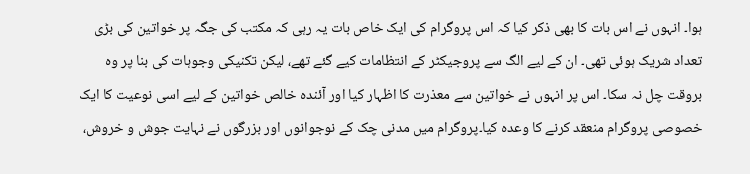ہوا۔ انہوں نے اس بات کا بھی ذکر کیا کہ اس پروگرام کی ایک خاص بات یہ رہی کہ مکتب کی جگہ پر خواتین کی بڑی تعداد شریک ہوئی تھی۔ ان کے لیے الگ سے پروجیکٹر کے انتظامات کیے گئے تھے، لیکن تکنیکی وجوہات کی بنا پر وہ بروقت چل نہ سکا۔ اس پر انہوں نے خواتین سے معذرت کا اظہار کیا اور آئندہ خالص خواتین کے لیے اسی نوعیت کا ایک خصوصی پروگرام منعقد کرنے کا وعدہ کیا۔پروگرام میں مدنی چک کے نوجوانوں اور بزرگوں نے نہایت جوش و خروش،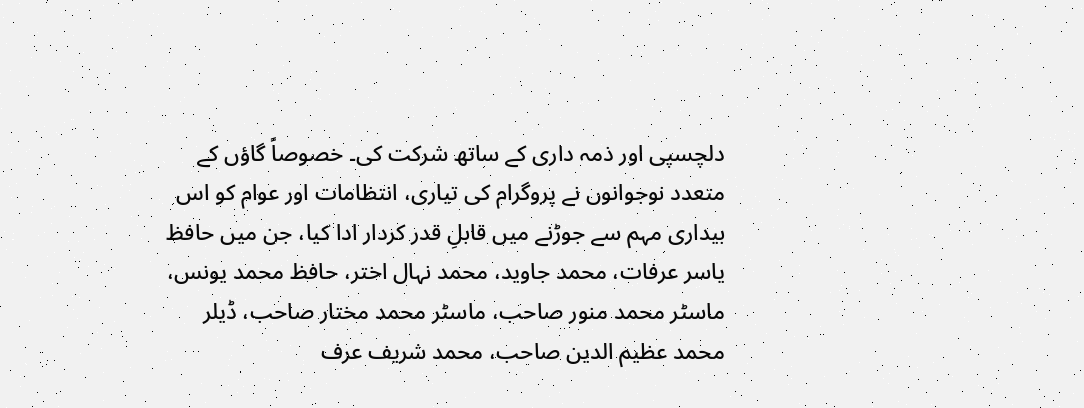دلچسپی اور ذمہ داری کے ساتھ شرکت کی۔ خصوصاً گاؤں کے متعدد نوجوانوں نے پروگرام کی تیاری، انتظامات اور عوام کو اس بیداری مہم سے جوڑنے میں قابلِ قدر کردار ادا کیا، جن میں حافظ یاسر عرفات، محمد جاوید، محمد نہال اختر، حافظ محمد یونس، ماسٹر محمد منور صاحب، ماسٹر محمد مختار صاحب، ڈیلر محمد عظیم الدین صاحب، محمد شریف عرف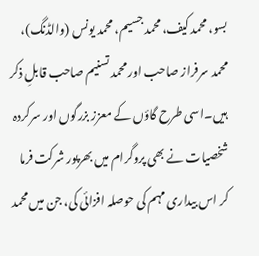بسو، محمد کیف، محمد جسیم، محمد یونس (والڈنگ)، محمد سرفراز صاحب اور محمد تسنیم صاحب قابلِ ذکر ہیں۔اسی طرح گاؤں کے معزز بزرگوں اور سرکردہ شخصیات نے بھی پروگرام میں بھرپور شرکت فرما کر اس بیداری مہم کی حوصلہ افزائی کی، جن میں محمد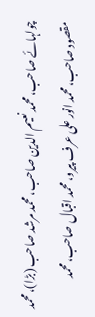چولہائے صاحب، محمد نعیم الدین صاحب، محمد مرشد صاحب (بڑا)، محمد مقصود صاحب، محمد انور علی عرف پیرو، محمد اقبال صاحب، محمد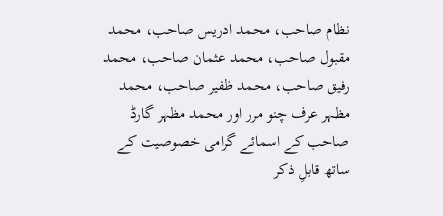نظام صاحب، محمد ادریس صاحب، محمد مقبول صاحب، محمد عثمان صاحب، محمد رفیق صاحب، محمد ظفیر صاحب، محمد مظہر عرف چنو مرر اور محمد مظہر گارڈ صاحب کے اسمائے گرامی خصوصیت کے ساتھ قابلِ ذکر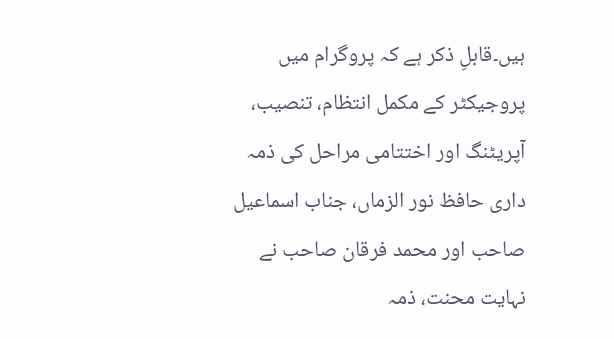ہیں۔قابلِ ذکر ہے کہ پروگرام میں پروجیکٹر کے مکمل انتظام، تنصیب، آپریٹنگ اور اختتامی مراحل کی ذمہ داری حافظ نور الزماں، جناب اسماعیل صاحب اور محمد فرقان صاحب نے نہایت محنت، ذمہ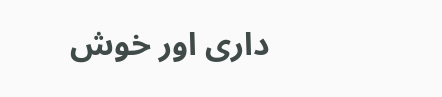داری اور خوش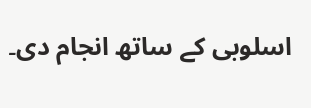اسلوبی کے ساتھ انجام دی۔